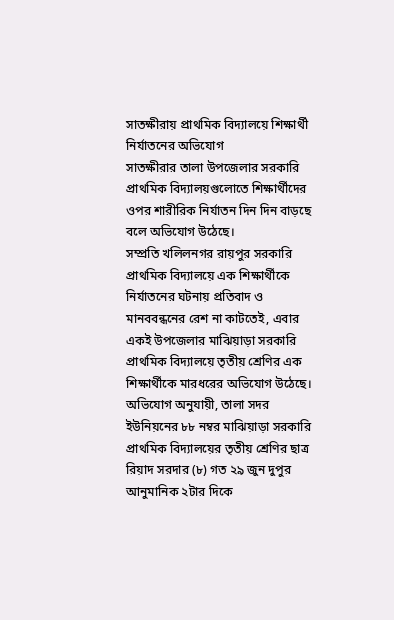সাতক্ষীরায় প্রাথমিক বিদ্যালয়ে শিক্ষার্থী নির্যাতনের অভিযোগ
সাতক্ষীরার তালা উপজেলার সরকারি প্রাথমিক বিদ্যালয়গুলোতে শিক্ষার্থীদের ওপর শারীরিক নির্যাতন দিন দিন বাড়ছে বলে অভিযোগ উঠেছে।
সম্প্রতি খলিলনগর রায়পুর সরকারি প্রাথমিক বিদ্যালয়ে এক শিক্ষার্থীকে নির্যাতনের ঘটনায় প্রতিবাদ ও মানববন্ধনের রেশ না কাটতেই, এবার একই উপজেলার মাঝিয়াড়া সরকারি প্রাথমিক বিদ্যালয়ে তৃতীয় শ্রেণির এক শিক্ষার্থীকে মারধরের অভিযোগ উঠেছে।
অভিযোগ অনুযায়ী, তালা সদর ইউনিয়নের ৮৮ নম্বর মাঝিয়াড়া সরকারি প্রাথমিক বিদ্যালয়ের তৃতীয় শ্রেণির ছাত্র রিয়াদ সরদার (৮) গত ২৯ জুন দুপুর আনুমানিক ২টার দিকে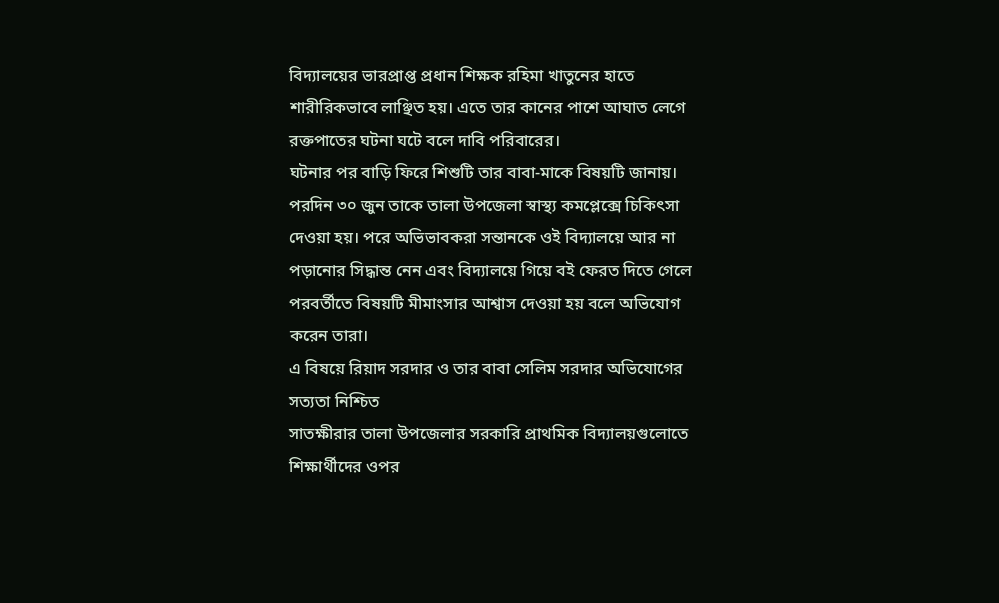বিদ্যালয়ের ভারপ্রাপ্ত প্রধান শিক্ষক রহিমা খাতুনের হাতে শারীরিকভাবে লাঞ্ছিত হয়। এতে তার কানের পাশে আঘাত লেগে রক্তপাতের ঘটনা ঘটে বলে দাবি পরিবারের।
ঘটনার পর বাড়ি ফিরে শিশুটি তার বাবা-মাকে বিষয়টি জানায়। পরদিন ৩০ জুন তাকে তালা উপজেলা স্বাস্থ্য কমপ্লেক্সে চিকিৎসা দেওয়া হয়। পরে অভিভাবকরা সন্তানকে ওই বিদ্যালয়ে আর না পড়ানোর সিদ্ধান্ত নেন এবং বিদ্যালয়ে গিয়ে বই ফেরত দিতে গেলে পরবর্তীতে বিষয়টি মীমাংসার আশ্বাস দেওয়া হয় বলে অভিযোগ করেন তারা।
এ বিষয়ে রিয়াদ সরদার ও তার বাবা সেলিম সরদার অভিযোগের সত্যতা নিশ্চিত
সাতক্ষীরার তালা উপজেলার সরকারি প্রাথমিক বিদ্যালয়গুলোতে শিক্ষার্থীদের ওপর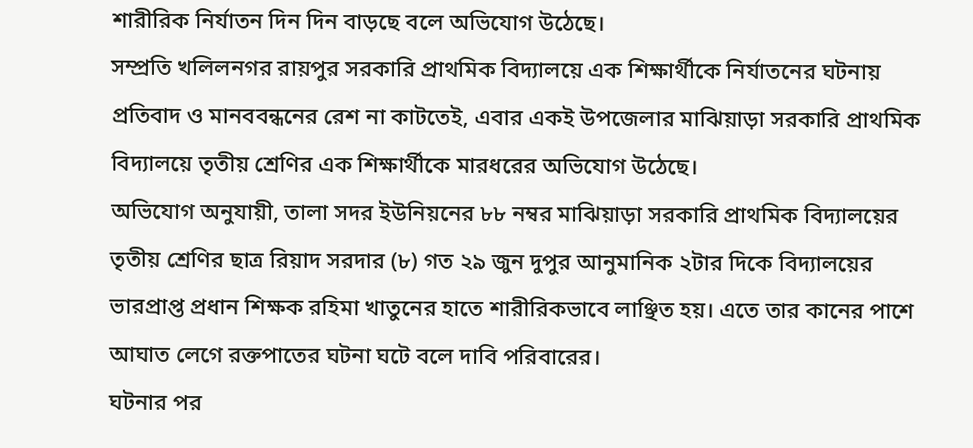শারীরিক নির্যাতন দিন দিন বাড়ছে বলে অভিযোগ উঠেছে।
সম্প্রতি খলিলনগর রায়পুর সরকারি প্রাথমিক বিদ্যালয়ে এক শিক্ষার্থীকে নির্যাতনের ঘটনায় প্রতিবাদ ও মানববন্ধনের রেশ না কাটতেই, এবার একই উপজেলার মাঝিয়াড়া সরকারি প্রাথমিক বিদ্যালয়ে তৃতীয় শ্রেণির এক শিক্ষার্থীকে মারধরের অভিযোগ উঠেছে।
অভিযোগ অনুযায়ী, তালা সদর ইউনিয়নের ৮৮ নম্বর মাঝিয়াড়া সরকারি প্রাথমিক বিদ্যালয়ের তৃতীয় শ্রেণির ছাত্র রিয়াদ সরদার (৮) গত ২৯ জুন দুপুর আনুমানিক ২টার দিকে বিদ্যালয়ের ভারপ্রাপ্ত প্রধান শিক্ষক রহিমা খাতুনের হাতে শারীরিকভাবে লাঞ্ছিত হয়। এতে তার কানের পাশে আঘাত লেগে রক্তপাতের ঘটনা ঘটে বলে দাবি পরিবারের।
ঘটনার পর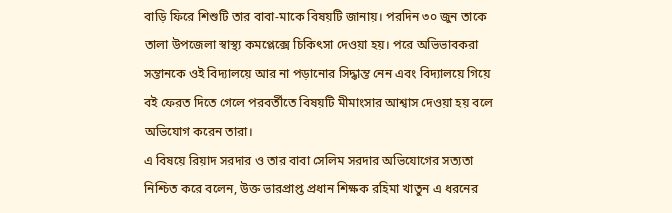বাড়ি ফিরে শিশুটি তার বাবা-মাকে বিষয়টি জানায়। পরদিন ৩০ জুন তাকে তালা উপজেলা স্বাস্থ্য কমপ্লেক্সে চিকিৎসা দেওয়া হয়। পরে অভিভাবকরা সন্তানকে ওই বিদ্যালয়ে আর না পড়ানোর সিদ্ধান্ত নেন এবং বিদ্যালয়ে গিয়ে বই ফেরত দিতে গেলে পরবর্তীতে বিষয়টি মীমাংসার আশ্বাস দেওয়া হয় বলে অভিযোগ করেন তারা।
এ বিষয়ে রিয়াদ সরদার ও তার বাবা সেলিম সরদার অভিযোগের সত্যতা নিশ্চিত করে বলেন, উক্ত ভারপ্রাপ্ত প্রধান শিক্ষক রহিমা খাতুন এ ধরনের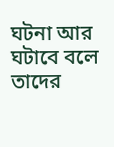ঘটনা আর ঘটাবে বলে তাদের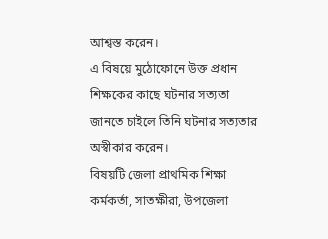আশ্বস্ত করেন।
এ বিষয়ে মুঠোফোনে উক্ত প্রধান শিক্ষকের কাছে ঘটনার সত্যতা জানতে চাইলে তিনি ঘটনার সত্যতার অস্বীকার করেন।
বিষয়টি জেলা প্রাথমিক শিক্ষা কর্মকর্তা, সাতক্ষীরা, উপজেলা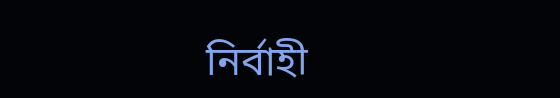নির্বাহী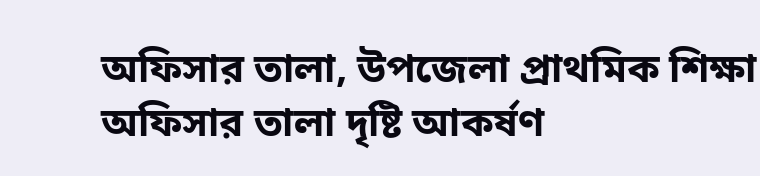অফিসার তালা, উপজেলা প্রাথমিক শিক্ষা অফিসার তালা দৃষ্টি আকর্ষণ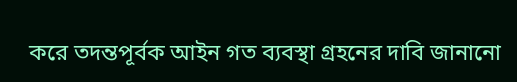করে তদন্তপূর্বক আইন গত ব্যবস্থা গ্রহনের দাবি জানানো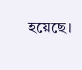হয়েছে।